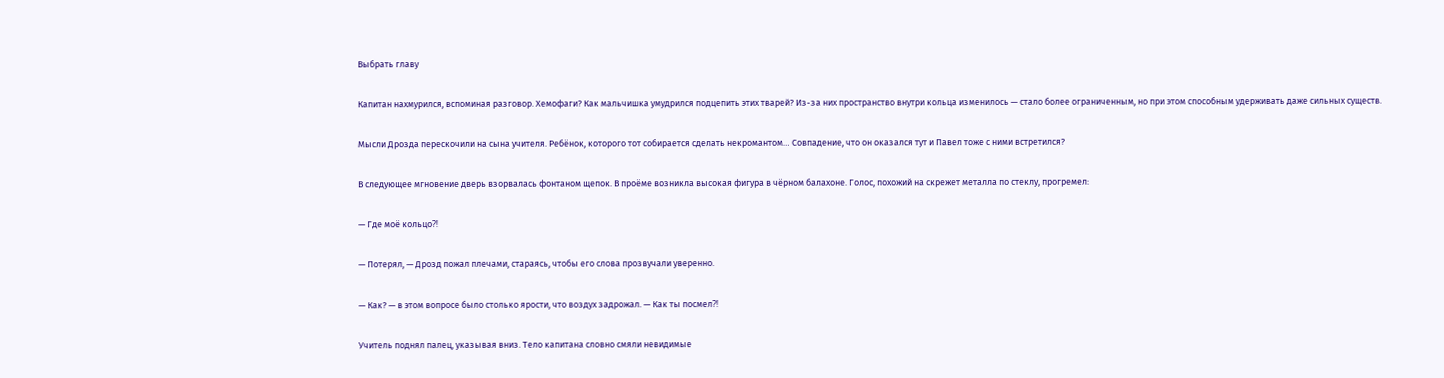Выбрать главу

Капитан нахмурился, вспоминая разговор. Хемофаги? Как мальчишка умудрился подцепить этих тварей? Из-за них пространство внутри кольца изменилось — стало более ограниченным, но при этом способным удерживать даже сильных существ.

Мысли Дрозда перескочили на сына учителя. Ребёнок, которого тот собирается сделать некромантом… Совпадение, что он оказался тут и Павел тоже с ними встретился?

В следующее мгновение дверь взорвалась фонтаном щепок. В проёме возникла высокая фигура в чёрном балахоне. Голос, похожий на скрежет металла по стеклу, прогремел:

— Где моё кольцо⁈

— Потерял, — Дрозд пожал плечами, стараясь, чтобы его слова прозвучали уверенно.

— Как? — в этом вопросе было столько ярости, что воздух задрожал. — Как ты посмел⁈

Учитель поднял палец, указывая вниз. Тело капитана словно смяли невидимые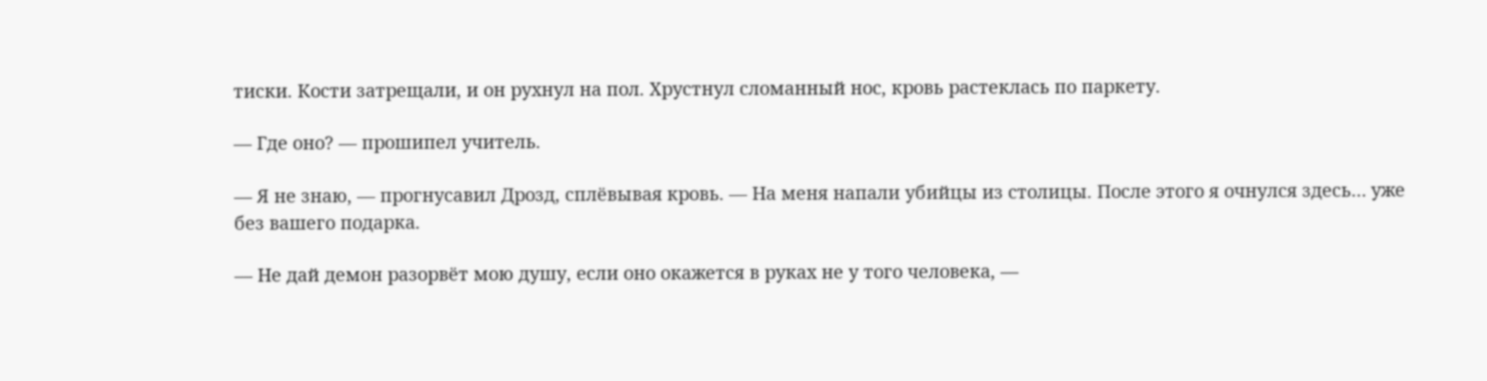тиски. Кости затрещали, и он рухнул на пол. Хрустнул сломанный нос, кровь растеклась по паркету.

— Где оно? — прошипел учитель.

— Я не знаю, — прогнусавил Дрозд, сплёвывая кровь. — На меня напали убийцы из столицы. После этого я очнулся здесь… уже без вашего подарка.

— Не дай демон разорвёт мою душу, если оно окажется в руках не у того человека, —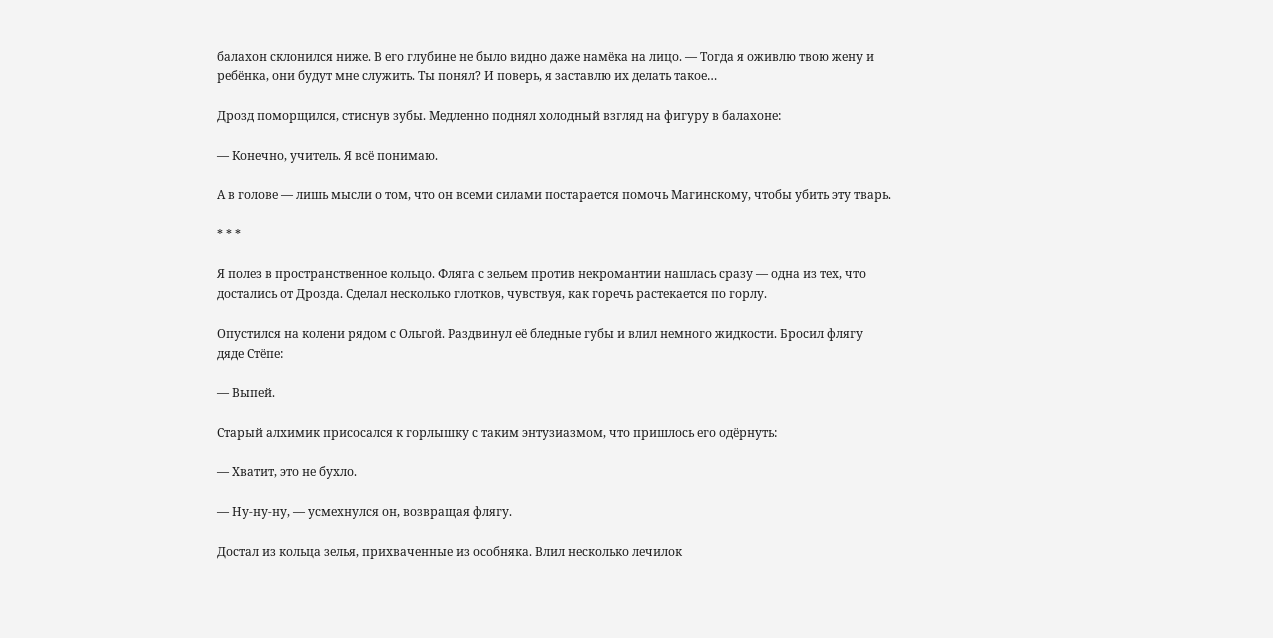балахон склонился ниже. В его глубине не было видно даже намёка на лицо. — Тогда я оживлю твою жену и ребёнка, они будут мне служить. Ты понял? И поверь, я заставлю их делать такое…

Дрозд поморщился, стиснув зубы. Медленно поднял холодный взгляд на фигуру в балахоне:

— Конечно, учитель. Я всё понимаю.

А в голове — лишь мысли о том, что он всеми силами постарается помочь Магинскому, чтобы убить эту тварь.

* * *

Я полез в пространственное кольцо. Фляга с зельем против некромантии нашлась сразу — одна из тех, что достались от Дрозда. Сделал несколько глотков, чувствуя, как горечь растекается по горлу.

Опустился на колени рядом с Ольгой. Раздвинул её бледные губы и влил немного жидкости. Бросил флягу дяде Стёпе:

— Выпей.

Старый алхимик присосался к горлышку с таким энтузиазмом, что пришлось его одёрнуть:

— Хватит, это не бухло.

— Ну-ну-ну, — усмехнулся он, возвращая флягу.

Достал из кольца зелья, прихваченные из особняка. Влил несколько лечилок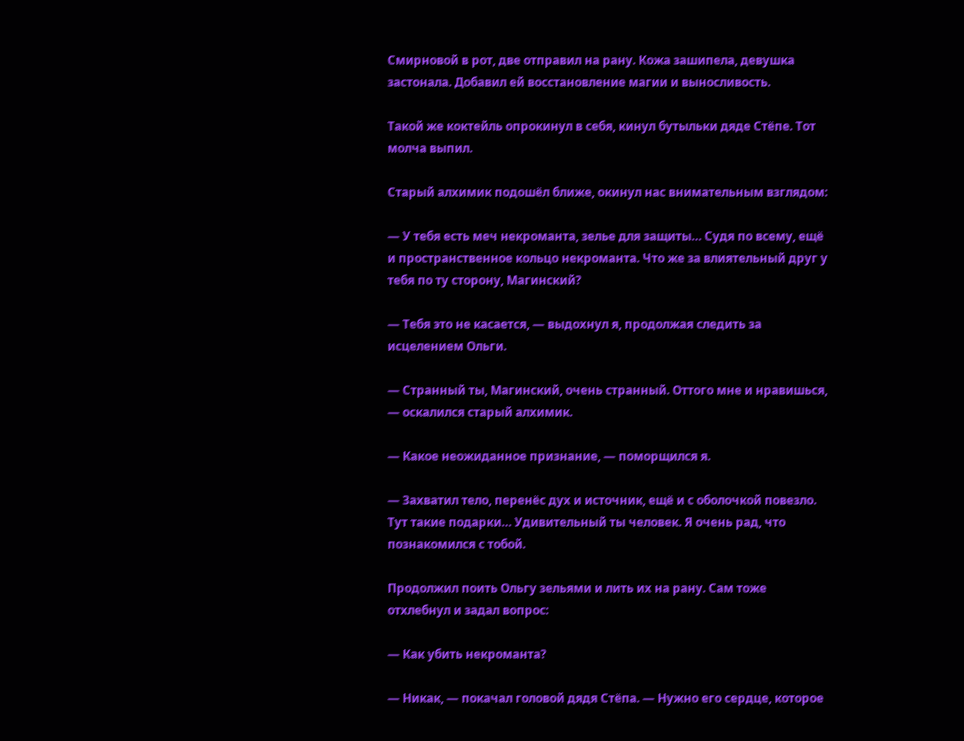Смирновой в рот, две отправил на рану. Кожа зашипела, девушка застонала. Добавил ей восстановление магии и выносливость.

Такой же коктейль опрокинул в себя, кинул бутыльки дяде Стёпе. Тот молча выпил.

Старый алхимик подошёл ближе, окинул нас внимательным взглядом:

— У тебя есть меч некроманта, зелье для защиты… Судя по всему, ещё и пространственное кольцо некроманта. Что же за влиятельный друг у тебя по ту сторону, Магинский?

— Тебя это не касается, — выдохнул я, продолжая следить за исцелением Ольги.

— Странный ты, Магинский, очень странный. Оттого мне и нравишься, — оскалился старый алхимик.

— Какое неожиданное признание, — поморщился я.

— Захватил тело, перенёс дух и источник, ещё и с оболочкой повезло. Тут такие подарки… Удивительный ты человек. Я очень рад, что познакомился с тобой.

Продолжил поить Ольгу зельями и лить их на рану. Сам тоже отхлебнул и задал вопрос:

— Как убить некроманта?

— Никак, — покачал головой дядя Стёпа. — Нужно его сердце, которое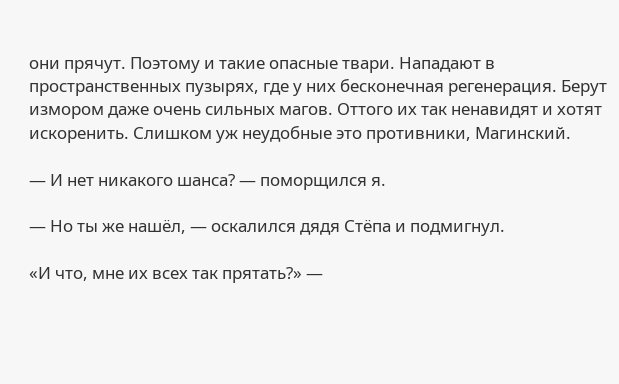они прячут. Поэтому и такие опасные твари. Нападают в пространственных пузырях, где у них бесконечная регенерация. Берут измором даже очень сильных магов. Оттого их так ненавидят и хотят искоренить. Слишком уж неудобные это противники, Магинский.

— И нет никакого шанса? — поморщился я.

— Но ты же нашёл, — оскалился дядя Стёпа и подмигнул.

«И что, мне их всех так прятать?» —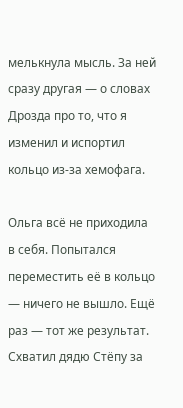мелькнула мысль. За ней сразу другая — о словах Дрозда про то, что я изменил и испортил кольцо из-за хемофага.

Ольга всё не приходила в себя. Попытался переместить её в кольцо — ничего не вышло. Ещё раз — тот же результат. Схватил дядю Стёпу за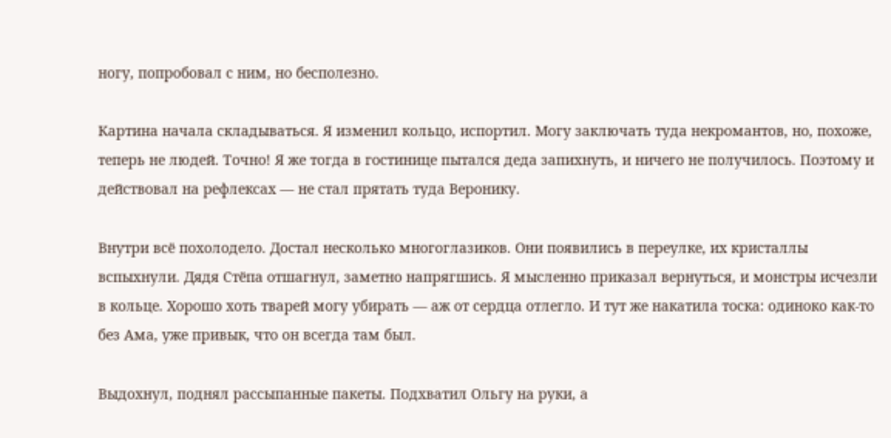ногу, попробовал с ним, но бесполезно.

Картина начала складываться. Я изменил кольцо, испортил. Могу заключать туда некромантов, но, похоже, теперь не людей. Точно! Я же тогда в гостинице пытался деда запихнуть, и ничего не получилось. Поэтому и действовал на рефлексах — не стал прятать туда Веронику.

Внутри всё похолодело. Достал несколько многоглазиков. Они появились в переулке, их кристаллы вспыхнули. Дядя Стёпа отшагнул, заметно напрягшись. Я мысленно приказал вернуться, и монстры исчезли в кольце. Хорошо хоть тварей могу убирать — аж от сердца отлегло. И тут же накатила тоска: одиноко как-то без Ама, уже привык, что он всегда там был.

Выдохнул, поднял рассыпанные пакеты. Подхватил Ольгу на руки, а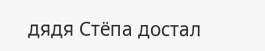дядя Стёпа достал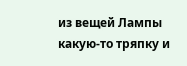из вещей Лампы какую-то тряпку и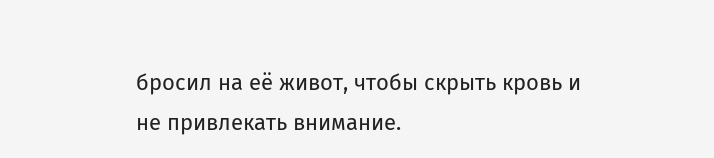бросил на её живот, чтобы скрыть кровь и не привлекать внимание.